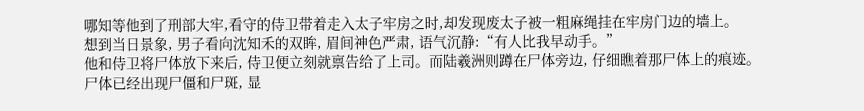哪知等他到了刑部大牢,看守的侍卫带着走入太子牢房之时,却发现废太子被一粗麻绳挂在牢房门边的墙上。
想到当日景象, 男子看向沈知禾的双眸, 眉间神色严肃, 语气沉静:“有人比我早动手。”
他和侍卫将尸体放下来后, 侍卫便立刻就禀告给了上司。而陆羲洲则蹲在尸体旁边, 仔细瞧着那尸体上的痕迹。
尸体已经出现尸僵和尸斑, 显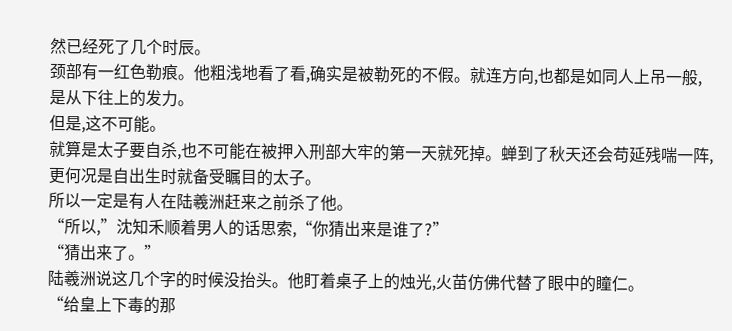然已经死了几个时辰。
颈部有一红色勒痕。他粗浅地看了看,确实是被勒死的不假。就连方向,也都是如同人上吊一般,是从下往上的发力。
但是,这不可能。
就算是太子要自杀,也不可能在被押入刑部大牢的第一天就死掉。蝉到了秋天还会苟延残喘一阵,更何况是自出生时就备受瞩目的太子。
所以一定是有人在陆羲洲赶来之前杀了他。
“所以,”沈知禾顺着男人的话思索,“你猜出来是谁了?”
“猜出来了。”
陆羲洲说这几个字的时候没抬头。他盯着桌子上的烛光,火苗仿佛代替了眼中的瞳仁。
“给皇上下毒的那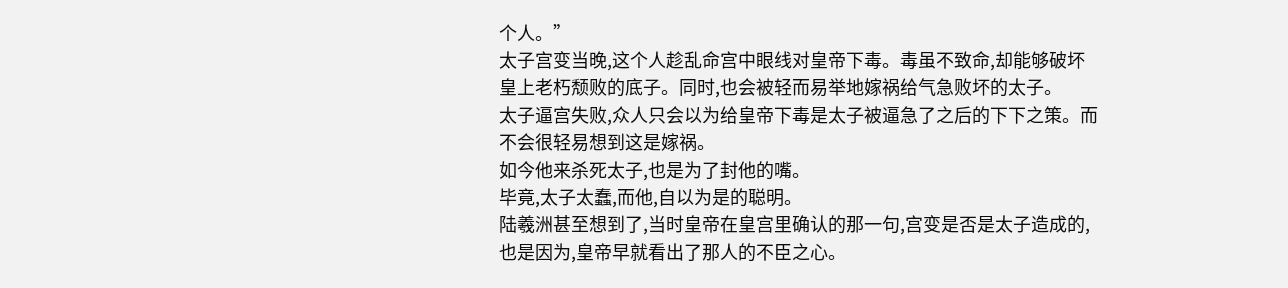个人。”
太子宫变当晚,这个人趁乱命宫中眼线对皇帝下毒。毒虽不致命,却能够破坏皇上老朽颓败的底子。同时,也会被轻而易举地嫁祸给气急败坏的太子。
太子逼宫失败,众人只会以为给皇帝下毒是太子被逼急了之后的下下之策。而不会很轻易想到这是嫁祸。
如今他来杀死太子,也是为了封他的嘴。
毕竟,太子太蠢,而他,自以为是的聪明。
陆羲洲甚至想到了,当时皇帝在皇宫里确认的那一句,宫变是否是太子造成的,也是因为,皇帝早就看出了那人的不臣之心。